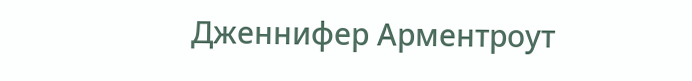Дженнифер Арментроут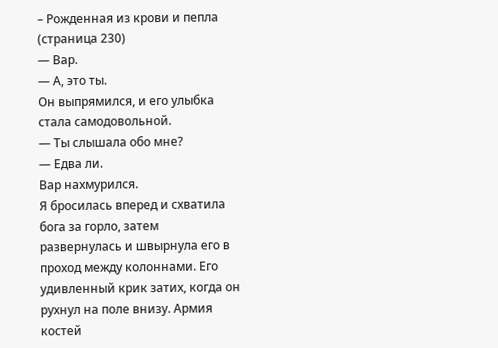– Рожденная из крови и пепла (страница 230)
— Вар.
— А, это ты.
Он выпрямился, и его улыбка стала самодовольной.
— Ты слышала обо мне?
— Едва ли.
Вар нахмурился.
Я бросилась вперед и схватила бога за горло, затем развернулась и швырнула его в проход между колоннами. Его удивленный крик затих, когда он рухнул на поле внизу. Армия костей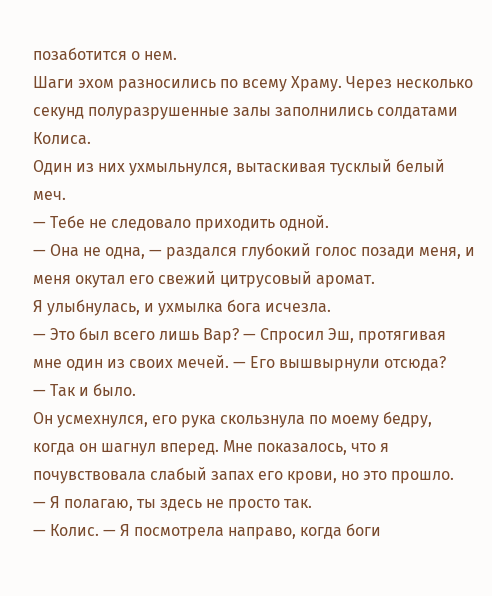позаботится о нем.
Шаги эхом разносились по всему Храму. Через несколько секунд полуразрушенные залы заполнились солдатами Колиса.
Один из них ухмыльнулся, вытаскивая тусклый белый меч.
— Тебе не следовало приходить одной.
— Она не одна, — раздался глубокий голос позади меня, и меня окутал его свежий цитрусовый аромат.
Я улыбнулась, и ухмылка бога исчезла.
— Это был всего лишь Вар? — Спросил Эш, протягивая мне один из своих мечей. — Его вышвырнули отсюда?
— Так и было.
Он усмехнулся, его рука скользнула по моему бедру, когда он шагнул вперед. Мне показалось, что я почувствовала слабый запах его крови, но это прошло.
— Я полагаю, ты здесь не просто так.
— Колис. — Я посмотрела направо, когда боги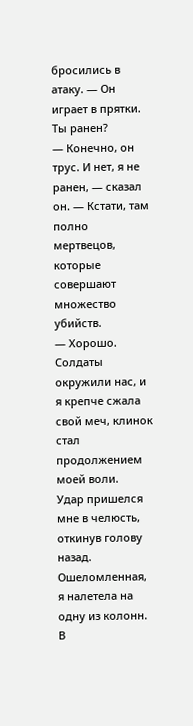бросились в атаку. — Он играет в прятки. Ты ранен?
— Конечно, он трус. И нет, я не ранен, — сказал он. — Кстати, там полно мертвецов, которые совершают множество убийств.
— Хорошо.
Солдаты окружили нас, и я крепче сжала свой меч, клинок стал продолжением моей воли.
Удар пришелся мне в челюсть, откинув голову назад. Ошеломленная, я налетела на одну из колонн. В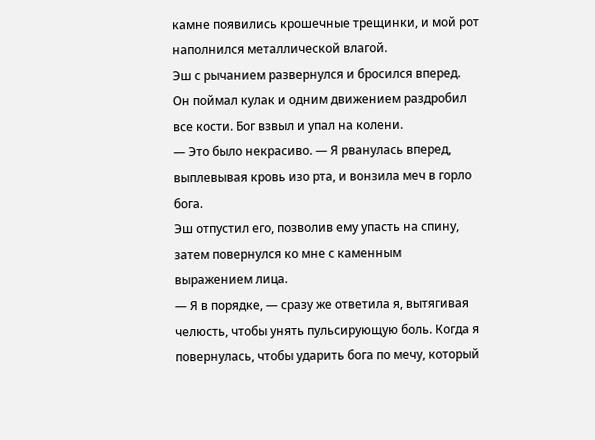камне появились крошечные трещинки, и мой рот наполнился металлической влагой.
Эш с рычанием развернулся и бросился вперед. Он поймал кулак и одним движением раздробил все кости. Бог взвыл и упал на колени.
— Это было некрасиво. — Я рванулась вперед, выплевывая кровь изо рта, и вонзила меч в горло бога.
Эш отпустил его, позволив ему упасть на спину, затем повернулся ко мне с каменным выражением лица.
— Я в порядке, — сразу же ответила я, вытягивая челюсть, чтобы унять пульсирующую боль. Когда я повернулась, чтобы ударить бога по мечу, который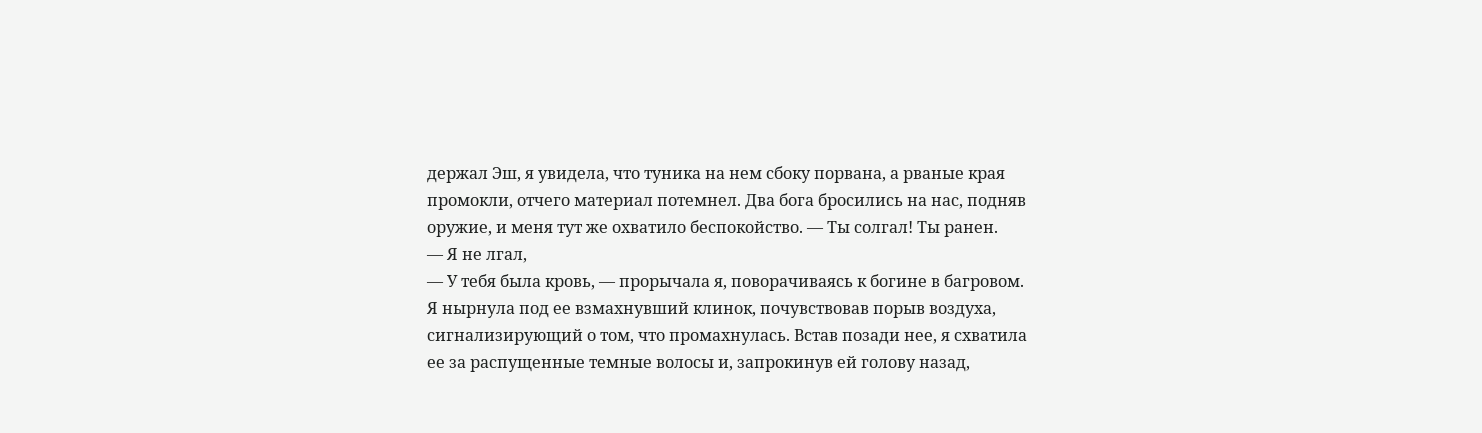держал Эш, я увидела, что туника на нем сбоку порвана, а рваные края промокли, отчего материал потемнел. Два бога бросились на нас, подняв оружие, и меня тут же охватило беспокойство. — Ты солгал! Ты ранен.
— Я не лгал,
— У тебя была кровь, — прорычала я, поворачиваясь к богине в багровом. Я нырнула под ее взмахнувший клинок, почувствовав порыв воздуха, сигнализирующий о том, что промахнулась. Встав позади нее, я схватила ее за распущенные темные волосы и, запрокинув ей голову назад,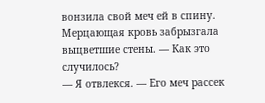вонзила свой меч ей в спину. Мерцающая кровь забрызгала выцветшие стены. — Как это случилось?
— Я отвлекся. — Его меч рассек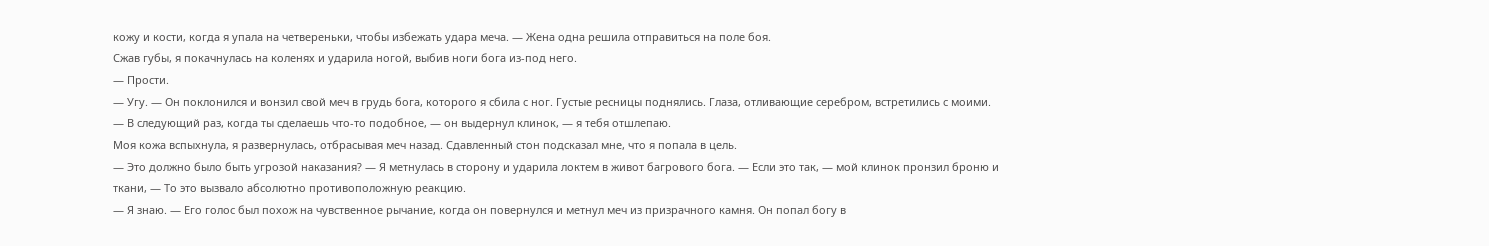кожу и кости, когда я упала на четвереньки, чтобы избежать удара меча. — Жена одна решила отправиться на поле боя.
Сжав губы, я покачнулась на коленях и ударила ногой, выбив ноги бога из-под него.
— Прости.
— Угу. — Он поклонился и вонзил свой меч в грудь бога, которого я сбила с ног. Густые ресницы поднялись. Глаза, отливающие серебром, встретились с моими. — В следующий раз, когда ты сделаешь что-то подобное, — он выдернул клинок, — я тебя отшлепаю.
Моя кожа вспыхнула, я развернулась, отбрасывая меч назад. Сдавленный стон подсказал мне, что я попала в цель.
— Это должно было быть угрозой наказания? — Я метнулась в сторону и ударила локтем в живот багрового бога. — Если это так, — мой клинок пронзил броню и ткани, — То это вызвало абсолютно противоположную реакцию.
— Я знаю. — Его голос был похож на чувственное рычание, когда он повернулся и метнул меч из призрачного камня. Он попал богу в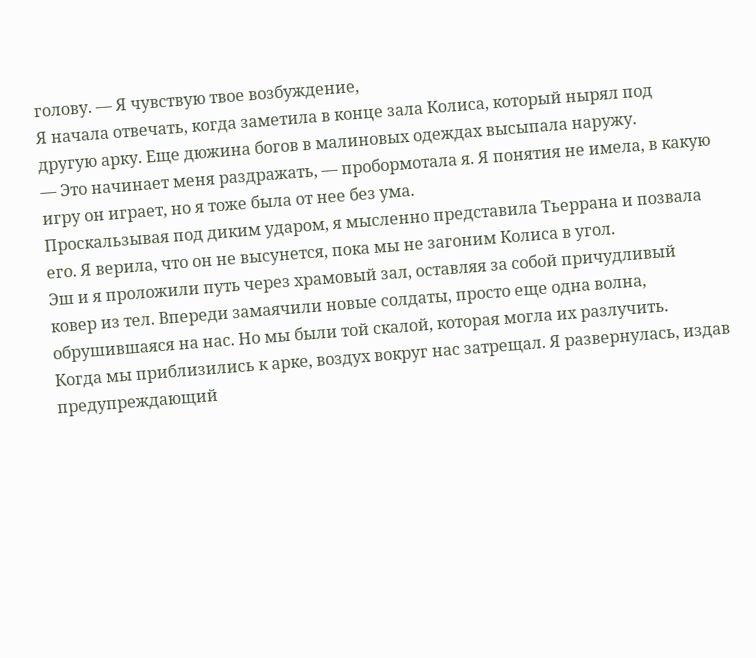голову. — Я чувствую твое возбуждение,
Я начала отвечать, когда заметила в конце зала Колиса, который нырял под другую арку. Еще дюжина богов в малиновых одеждах высыпала наружу.
— Это начинает меня раздражать, — пробормотала я. Я понятия не имела, в какую игру он играет, но я тоже была от нее без ума.
Проскальзывая под диким ударом, я мысленно представила Тьеррана и позвала его. Я верила, что он не высунется, пока мы не загоним Колиса в угол.
Эш и я проложили путь через храмовый зал, оставляя за собой причудливый ковер из тел. Впереди замаячили новые солдаты, просто еще одна волна, обрушившаяся на нас. Но мы были той скалой, которая могла их разлучить.
Когда мы приблизились к арке, воздух вокруг нас затрещал. Я развернулась, издав предупреждающий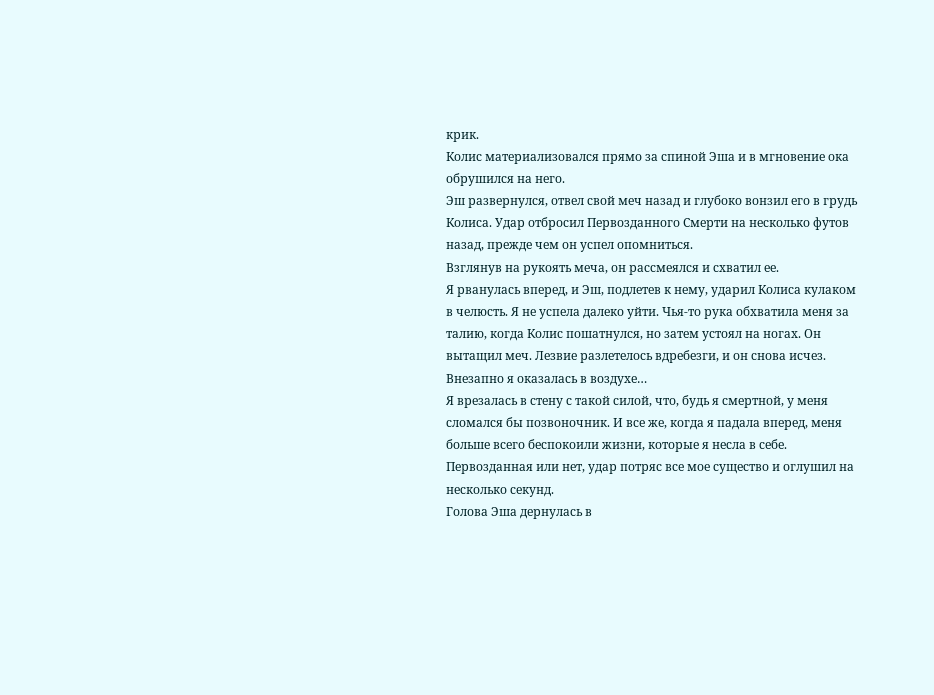крик.
Колис материализовался прямо за спиной Эша и в мгновение ока обрушился на него.
Эш развернулся, отвел свой меч назад и глубоко вонзил его в грудь Колиса. Удар отбросил Первозданного Смерти на несколько футов назад, прежде чем он успел опомниться.
Взглянув на рукоять меча, он рассмеялся и схватил ее.
Я рванулась вперед, и Эш, подлетев к нему, ударил Колиса кулаком в челюсть. Я не успела далеко уйти. Чья-то рука обхватила меня за талию, когда Колис пошатнулся, но затем устоял на ногах. Он вытащил меч. Лезвие разлетелось вдребезги, и он снова исчез. Внезапно я оказалась в воздухе…
Я врезалась в стену с такой силой, что, будь я смертной, у меня сломался бы позвоночник. И все же, когда я падала вперед, меня больше всего беспокоили жизни, которые я несла в себе. Первозданная или нет, удар потряс все мое существо и оглушил на несколько секунд.
Голова Эша дернулась в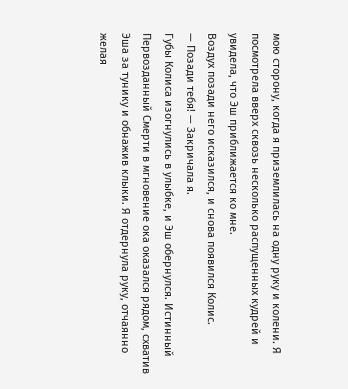мою сторону, когда я приземлилась на одну руку и колени. Я посмотрела вверх сквозь несколько распущенных кудрей и увидела, что Эш приближается ко мне.
Воздух позади него исказился, и снова появился Колис.
— Позади тебя! — Закричала я.
Губы Колиса изогнулись в улыбке, и Эш обернулся. Истинный Первозданный Смерти в мгновение ока оказался рядом, схватив Эша за тунику и обнажив клыки. Я отдернула руку, отчаянно желая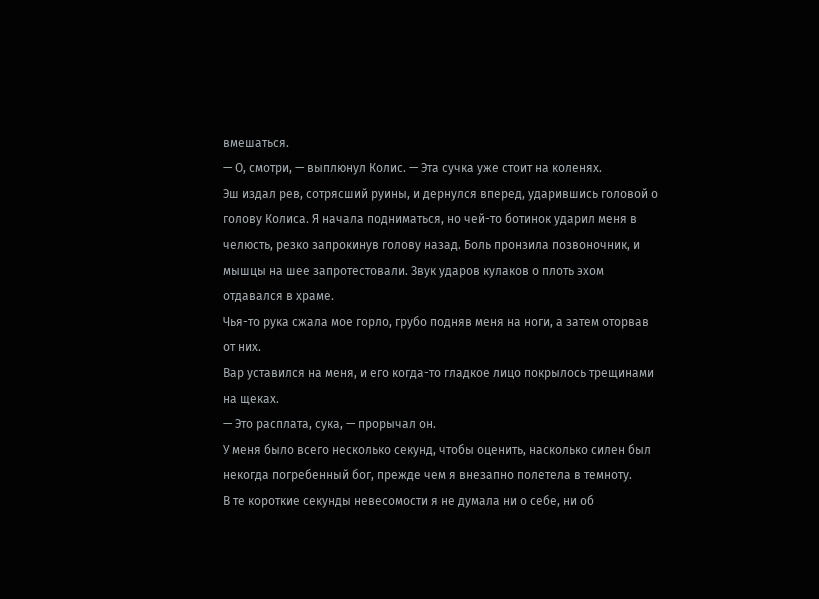вмешаться.
— О, смотри, — выплюнул Колис. — Эта сучка уже стоит на коленях.
Эш издал рев, сотрясший руины, и дернулся вперед, ударившись головой о голову Колиса. Я начала подниматься, но чей-то ботинок ударил меня в челюсть, резко запрокинув голову назад. Боль пронзила позвоночник, и мышцы на шее запротестовали. Звук ударов кулаков о плоть эхом отдавался в храме.
Чья-то рука сжала мое горло, грубо подняв меня на ноги, а затем оторвав от них.
Вар уставился на меня, и его когда-то гладкое лицо покрылось трещинами на щеках.
— Это расплата, сука, — прорычал он.
У меня было всего несколько секунд, чтобы оценить, насколько силен был некогда погребенный бог, прежде чем я внезапно полетела в темноту.
В те короткие секунды невесомости я не думала ни о себе, ни об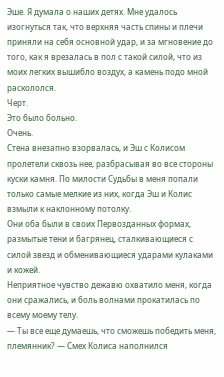Эше. Я думала о наших детях. Мне удалось изогнуться так, что верхняя часть спины и плечи приняли на себя основной удар, и за мгновение до того, как я врезалась в пол с такой силой, что из моих легких вышибло воздух, а камень подо мной раскололся.
Черт.
Это было больно.
Очень.
Стена внезапно взорвалась, и Эш с Колисом пролетели сквозь нее, разбрасывая во все стороны куски камня. По милости Судьбы в меня попали только самые мелкие из них, когда Эш и Колис взмыли к наклонному потолку.
Они оба были в своих Первозданных формах, размытые тени и багрянец, сталкивающиеся с силой звезд и обменивающиеся ударами кулаками и кожей.
Неприятное чувство дежавю охватило меня, когда они сражались, и боль волнами прокатилась по всему моему телу.
— Ты все еще думаешь, что сможешь победить меня, племянник? — Смех Колиса наполнился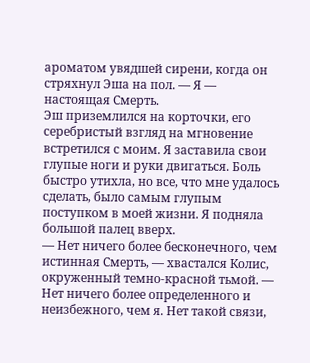ароматом увядшей сирени, когда он стряхнул Эша на пол. — Я — настоящая Смерть.
Эш приземлился на корточки, его серебристый взгляд на мгновение встретился с моим. Я заставила свои глупые ноги и руки двигаться. Боль быстро утихла, но все, что мне удалось сделать, было самым глупым поступком в моей жизни. Я подняла большой палец вверх.
— Нет ничего более бесконечного, чем истинная Смерть, — хвастался Колис, окруженный темно-красной тьмой. — Нет ничего более определенного и неизбежного, чем я. Нет такой связи,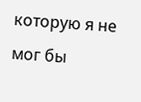которую я не мог бы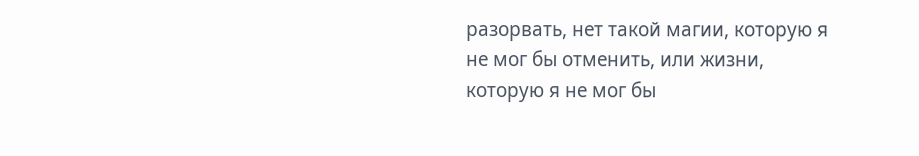разорвать, нет такой магии, которую я не мог бы отменить, или жизни, которую я не мог бы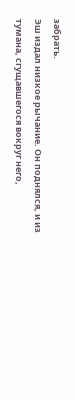забрать.
Эш издал низкое рычание. Он поднялся, и из тумана, сгущавшегося вокруг него,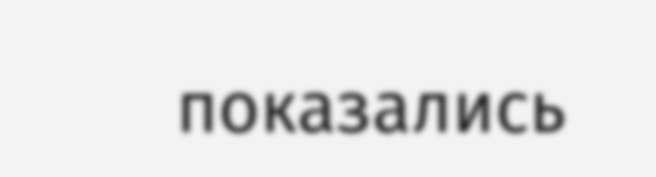показались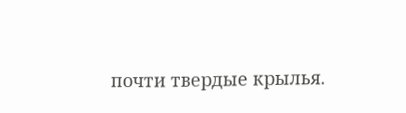почти твердые крылья.